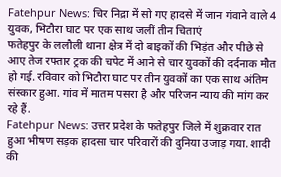Fatehpur News: चिर निद्रा में सो गए हादसे में जान गंवाने वाले 4 युवक, भिटौरा घाट पर एक साथ जलीं तीन चिताएं
फतेहपुर के ललौली थाना क्षेत्र में दो बाइकों की भिड़ंत और पीछे से आए तेज रफ्तार ट्रक की चपेट में आने से चार युवकों की दर्दनाक मौत हो गई. रविवार को भिटौरा घाट पर तीन युवकों का एक साथ अंतिम संस्कार हुआ. गांव में मातम पसरा है और परिजन न्याय की मांग कर रहे हैं.
Fatehpur News: उत्तर प्रदेश के फतेहपुर जिले में शुक्रवार रात हुआ भीषण सड़क हादसा चार परिवारों की दुनिया उजाड़ गया. शादी की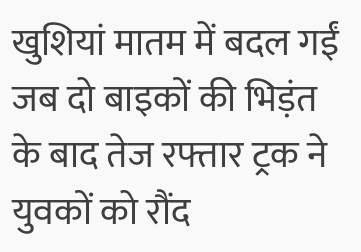खुशियां मातम में बदल गईं जब दो बाइकों की भिड़ंत के बाद तेज रफ्तार ट्रक ने युवकों को रौंद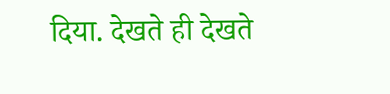दिया. देखते ही देखते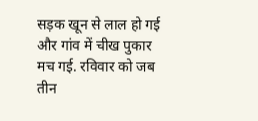सड़क खून से लाल हो गई और गांव में चीख पुकार मच गई. रविवार को जब तीन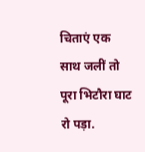चिताएं एक साथ जलीं तो पूरा भिटौरा घाट रो पड़ा.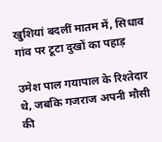खुशियां बदलीं मातम में, सिधाव गांव पर टूटा दुखों का पहाड़

उमेश पाल गयापाल के रिश्तेदार थे, जबकि गजराज अपनी मौसी की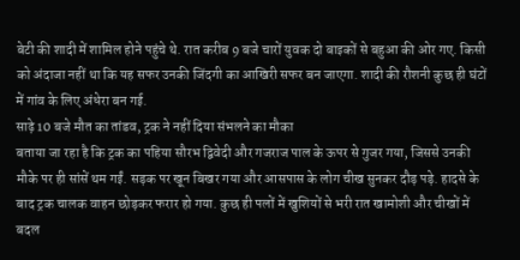बेटी की शादी में शामिल होने पहुंचे थे. रात करीब 9 बजे चारों युवक दो बाइकों से बहुआ की ओर गए. किसी को अंदाजा नहीं था कि यह सफर उनकी जिंदगी का आखिरी सफर बन जाएगा. शादी की रौशनी कुछ ही घंटों में गांव के लिए अंधेरा बन गई.
साढ़े 10 बजे मौत का तांडव, ट्रक ने नहीं दिया संभलने का मौका
बताया जा रहा है कि ट्रक का पहिया सौरभ द्विवेदी और गजराज पाल के ऊपर से गुजर गया, जिससे उनकी मौके पर ही सांसें थम गईं. सड़क पर खून बिखर गया और आसपास के लोग चीख सुनकर दौड़ पड़े. हादसे के बाद ट्रक चालक वाहन छोड़कर फरार हो गया. कुछ ही पलों में खुशियों से भरी रात खामोशी और चीखों में बदल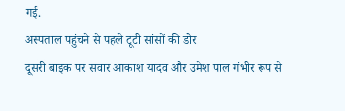गई.
अस्पताल पहुंचने से पहले टूटी सांसों की डोर
दूसरी बाइक पर सवार आकाश यादव और उमेश पाल गंभीर रूप से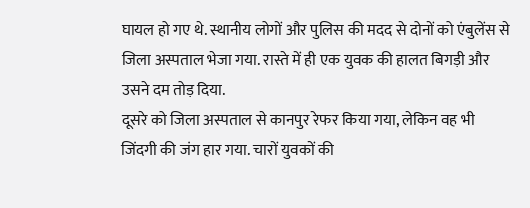घायल हो गए थे. स्थानीय लोगों और पुलिस की मदद से दोनों को एंबुलेंस से जिला अस्पताल भेजा गया. रास्ते में ही एक युवक की हालत बिगड़ी और उसने दम तोड़ दिया.
दूसरे को जिला अस्पताल से कानपुर रेफर किया गया, लेकिन वह भी जिंदगी की जंग हार गया. चारों युवकों की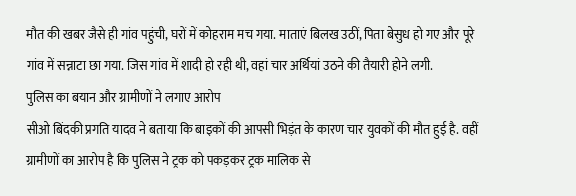मौत की खबर जैसे ही गांव पहुंची, घरों में कोहराम मच गया. माताएं बिलख उठीं, पिता बेसुध हो गए और पूरे गांव में सन्नाटा छा गया. जिस गांव में शादी हो रही थी, वहां चार अर्थियां उठने की तैयारी होने लगी.
पुलिस का बयान और ग्रामीणों ने लगाए आरोप
सीओ बिंदकी प्रगति यादव ने बताया कि बाइकों की आपसी भिड़ंत के कारण चार युवकों की मौत हुई है. वहीं ग्रामीणों का आरोप है कि पुलिस ने ट्रक को पकड़कर ट्रक मालिक से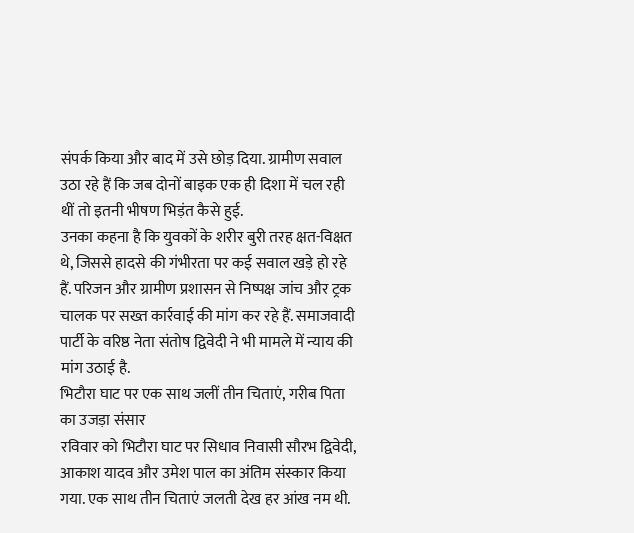संपर्क किया और बाद में उसे छोड़ दिया. ग्रामीण सवाल उठा रहे हैं कि जब दोनों बाइक एक ही दिशा में चल रही थीं तो इतनी भीषण भिड़ंत कैसे हुई.
उनका कहना है कि युवकों के शरीर बुरी तरह क्षत-विक्षत थे, जिससे हादसे की गंभीरता पर कई सवाल खड़े हो रहे हैं. परिजन और ग्रामीण प्रशासन से निष्पक्ष जांच और ट्रक चालक पर सख्त कार्रवाई की मांग कर रहे हैं. समाजवादी पार्टी के वरिष्ठ नेता संतोष द्विवेदी ने भी मामले में न्याय की मांग उठाई है.
भिटौरा घाट पर एक साथ जलीं तीन चिताएं, गरीब पिता का उजड़ा संसार
रविवार को भिटौरा घाट पर सिधाव निवासी सौरभ द्विवेदी, आकाश यादव और उमेश पाल का अंतिम संस्कार किया गया. एक साथ तीन चिताएं जलती देख हर आंख नम थी.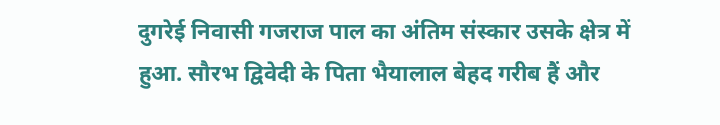दुगरेई निवासी गजराज पाल का अंतिम संस्कार उसके क्षेत्र में हुआ. सौरभ द्विवेदी के पिता भैयालाल बेहद गरीब हैं और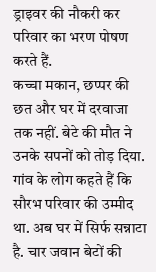ड्राइवर की नौकरी कर परिवार का भरण पोषण करते हैं.
कच्चा मकान, छप्पर की छत और घर में दरवाजा तक नहीं. बेटे की मौत ने उनके सपनों को तोड़ दिया. गांव के लोग कहते हैं कि सौरभ परिवार की उम्मीद था. अब घर में सिर्फ सन्नाटा है. चार जवान बेटों की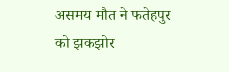असमय मौत ने फतेहपुर को झकझोर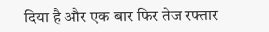दिया है और एक बार फिर तेज रफ्तार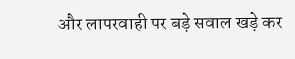और लापरवाही पर बड़े सवाल खड़े कर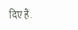दिए हैं.